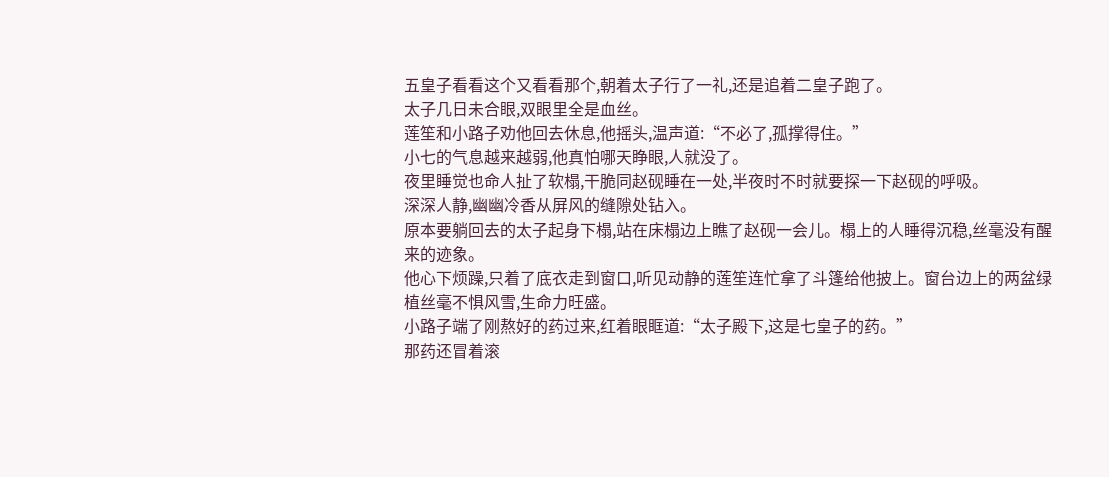五皇子看看这个又看看那个,朝着太子行了一礼,还是追着二皇子跑了。
太子几日未合眼,双眼里全是血丝。
莲笙和小路子劝他回去休息,他摇头,温声道:“不必了,孤撑得住。”
小七的气息越来越弱,他真怕哪天睁眼,人就没了。
夜里睡觉也命人扯了软榻,干脆同赵砚睡在一处,半夜时不时就要探一下赵砚的呼吸。
深深人静,幽幽冷香从屏风的缝隙处钻入。
原本要躺回去的太子起身下榻,站在床榻边上瞧了赵砚一会儿。榻上的人睡得沉稳,丝毫没有醒来的迹象。
他心下烦躁,只着了底衣走到窗口,听见动静的莲笙连忙拿了斗篷给他披上。窗台边上的两盆绿植丝毫不惧风雪,生命力旺盛。
小路子端了刚熬好的药过来,红着眼眶道:“太子殿下,这是七皇子的药。”
那药还冒着滚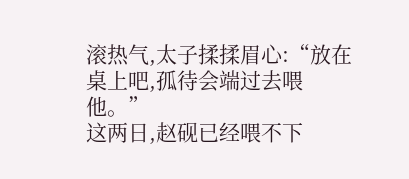滚热气,太子揉揉眉心:“放在桌上吧,孤待会端过去喂他。”
这两日,赵砚已经喂不下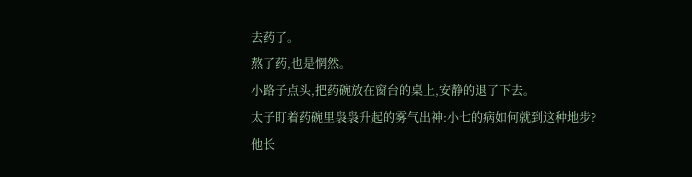去药了。
熬了药,也是惘然。
小路子点头,把药碗放在窗台的桌上,安静的退了下去。
太子盯着药碗里袅袅升起的雾气出神:小七的病如何就到这种地步?
他长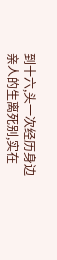到十六,头一次经历身边亲人的生离死别,实在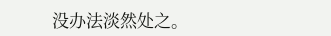没办法淡然处之。